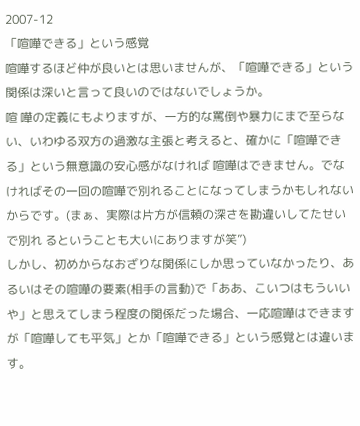2007-12
「喧嘩できる」という感覚
喧嘩するほど仲が良いとは思いませんが、「喧嘩できる」という関係は深いと言って良いのではないでしょうか。
喧 嘩の定義にもよりますが、一方的な罵倒や暴力にまで至らない、いわゆる双方の過激な主張と考えると、確かに「喧嘩できる」という無意識の安心感がなければ 喧嘩はできません。でなければその一回の喧嘩で別れることになってしまうかもしれないからです。(まぁ、実際は片方が信頼の深さを勘違いしてたせいで別れ るということも大いにありますが笑”)
しかし、初めからなおざりな関係にしか思っていなかったり、あるいはその喧嘩の要素(相手の言動)で「ああ、こいつはもういいや」と思えてしまう程度の関係だった場合、一応喧嘩はできますが「喧嘩しても平気」とか「喧嘩できる」という感覚とは違います。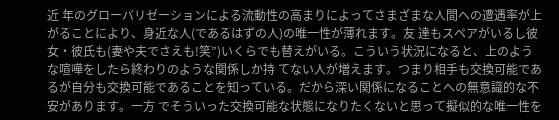近 年のグローバリゼーションによる流動性の高まりによってさまざまな人間への遭遇率が上がることにより、身近な人(であるはずの人)の唯一性が薄れます。友 達もスペアがいるし彼女・彼氏も(妻や夫でさえも!笑”)いくらでも替えがいる。こういう状況になると、上のような喧嘩をしたら終わりのような関係しか持 てない人が増えます。つまり相手も交換可能であるが自分も交換可能であることを知っている。だから深い関係になることへの無意識的な不安があります。一方 でそういった交換可能な状態になりたくないと思って擬似的な唯一性を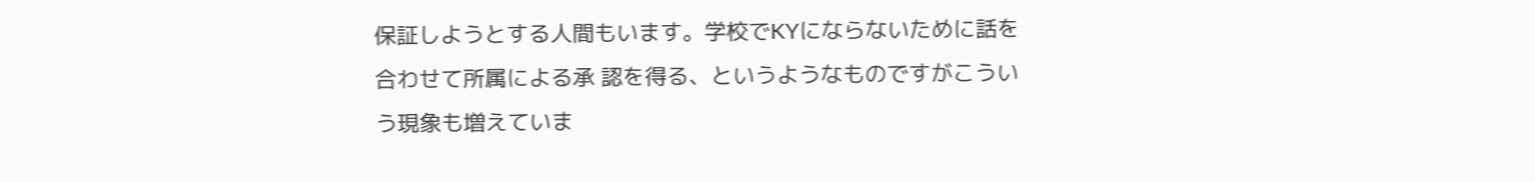保証しようとする人間もいます。学校でKYにならないために話を合わせて所属による承 認を得る、というようなものですがこういう現象も増えていま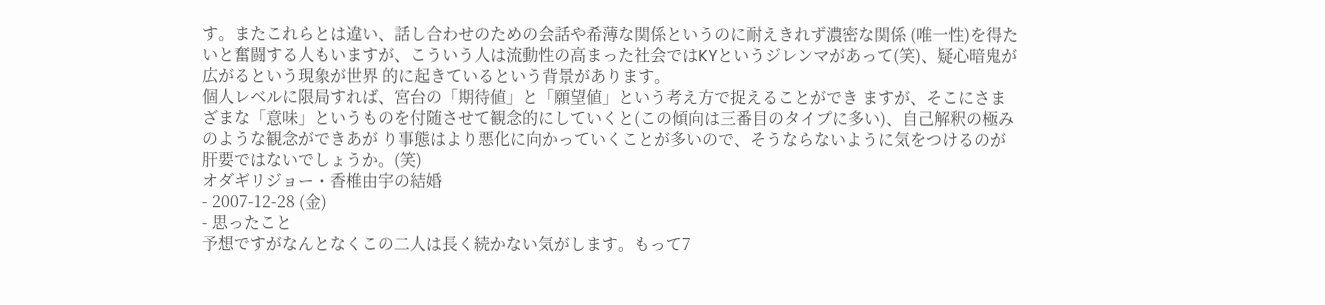す。またこれらとは違い、話し合わせのための会話や希薄な関係というのに耐えきれず濃密な関係 (唯一性)を得たいと奮闘する人もいますが、こういう人は流動性の高まった社会ではKYというジレンマがあって(笑)、疑心暗鬼が広がるという現象が世界 的に起きているという背景があります。
個人レベルに限局すれば、宮台の「期待値」と「願望値」という考え方で捉えることができ ますが、そこにさまざまな「意味」というものを付随させて観念的にしていくと(この傾向は三番目のタイプに多い)、自己解釈の極みのような観念ができあが り事態はより悪化に向かっていくことが多いので、そうならないように気をつけるのが肝要ではないでしょうか。(笑)
オダギリジョー・香椎由宇の結婚
- 2007-12-28 (金)
- 思ったこと
予想ですがなんとなくこの二人は長く続かない気がします。もって7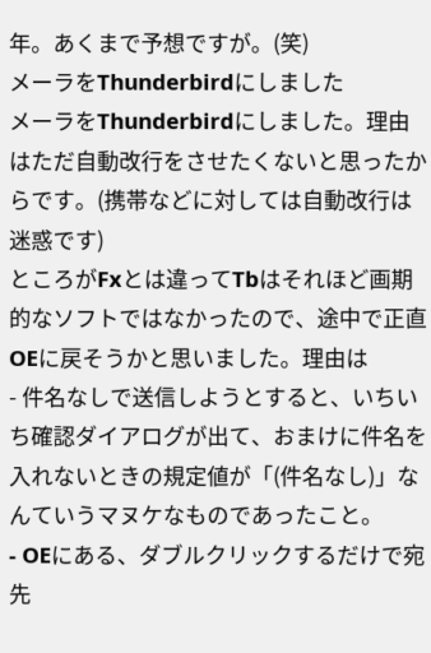年。あくまで予想ですが。(笑)
メーラをThunderbirdにしました
メーラをThunderbirdにしました。理由はただ自動改行をさせたくないと思ったからです。(携帯などに対しては自動改行は迷惑です)
ところがFxとは違ってTbはそれほど画期的なソフトではなかったので、途中で正直OEに戻そうかと思いました。理由は
- 件名なしで送信しようとすると、いちいち確認ダイアログが出て、おまけに件名を入れないときの規定値が「(件名なし)」なんていうマヌケなものであったこと。
- OEにある、ダブルクリックするだけで宛先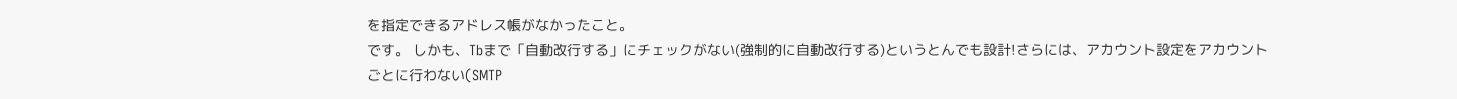を指定できるアドレス帳がなかったこと。
です。 しかも、Tbまで「自動改行する」にチェックがない(強制的に自動改行する)というとんでも設計!さらには、アカウント設定をアカウントごとに行わない(SMTP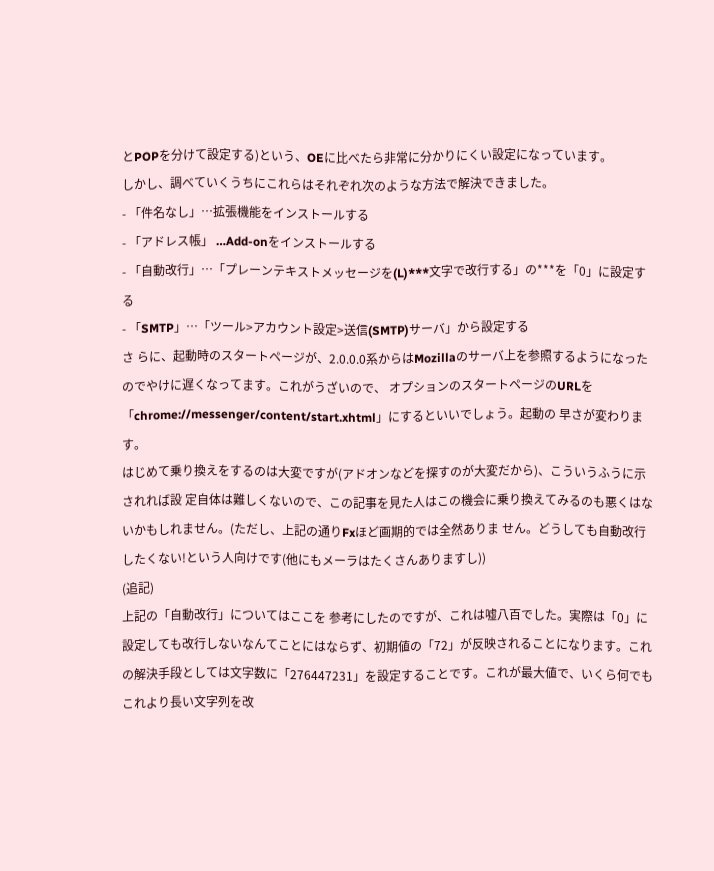とPOPを分けて設定する)という、OEに比べたら非常に分かりにくい設定になっています。
しかし、調べていくうちにこれらはそれぞれ次のような方法で解決できました。
- 「件名なし」…拡張機能をインストールする
- 「アドレス帳」 …Add-onをインストールする
- 「自動改行」…「プレーンテキストメッセージを(L)***文字で改行する」の***を「0」に設定する
- 「SMTP」…「ツール>アカウント設定>送信(SMTP)サーバ」から設定する
さ らに、起動時のスタートページが、2.0.0.0系からはMozillaのサーバ上を参照するようになったのでやけに遅くなってます。これがうざいので、 オプションのスタートページのURLを「chrome://messenger/content/start.xhtml」にするといいでしょう。起動の 早さが変わります。
はじめて乗り換えをするのは大変ですが(アドオンなどを探すのが大変だから)、こういうふうに示されれば設 定自体は難しくないので、この記事を見た人はこの機会に乗り換えてみるのも悪くはないかもしれません。(ただし、上記の通りFxほど画期的では全然ありま せん。どうしても自動改行したくない!という人向けです(他にもメーラはたくさんありますし))
(追記)
上記の「自動改行」についてはここを 参考にしたのですが、これは嘘八百でした。実際は「0」に設定しても改行しないなんてことにはならず、初期値の「72」が反映されることになります。これ の解決手段としては文字数に「276447231」を設定することです。これが最大値で、いくら何でもこれより長い文字列を改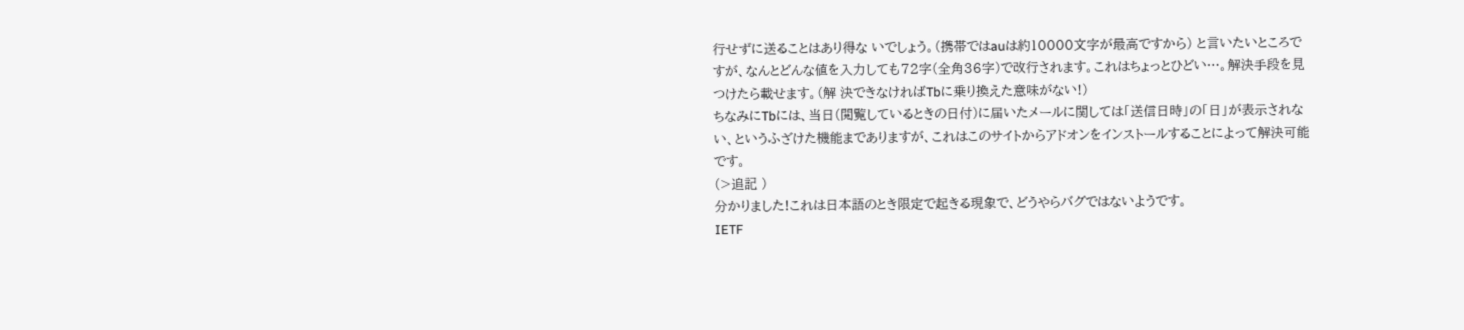行せずに送ることはあり得な いでしょう。(携帯ではauは約10000文字が最高ですから) と言いたいところですが、なんとどんな値を入力しても72字(全角36字)で改行されます。これはちょっとひどい…。解決手段を見つけたら載せます。(解 決できなければTbに乗り換えた意味がない!)
ちなみにTbには、当日(閲覧しているときの日付)に届いたメールに関しては「送信日時」の「日」が表示されない、というふざけた機能までありますが、これはこのサイトからアドオンをインストールすることによって解決可能です。
(>追記 )
分かりました!これは日本語のとき限定で起きる現象で、どうやらバグではないようです。
IETF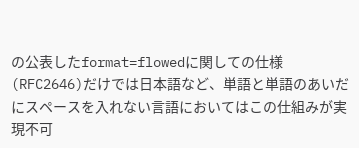の公表したformat=flowedに関しての仕様(RFC2646)だけでは日本語など、単語と単語のあいだにスペースを入れない言語においてはこの仕組みが実現不可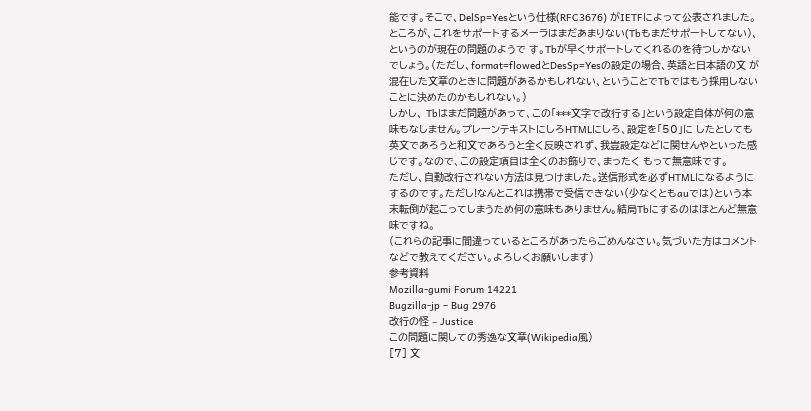能です。そこで、DelSp=Yesという仕様(RFC3676) がIETFによって公表されました。ところが、これをサポートするメーラはまだあまりない(Tbもまだサポートしてない)、というのが現在の問題のようで す。Tbが早くサポートしてくれるのを待つしかないでしょう。(ただし、format=flowedとDesSp=Yesの設定の場合、英語と日本語の文 が混在した文章のときに問題があるかもしれない、ということでTbではもう採用しないことに決めたのかもしれない。)
しかし、 Tbはまだ問題があって、この「***文字で改行する」という設定自体が何の意味もなしません。プレーンテキストにしろHTMLにしろ、設定を「50」に したとしても英文であろうと和文であろうと全く反映されず、我豈設定などに関せんやといった感じです。なので、この設定項目は全くのお飾りで、まったく もって無意味です。
ただし、自動改行されない方法は見つけました。送信形式を必ずHTMLになるようにするのです。ただし!なんとこれは携帯で受信できない(少なくともauでは)という本末転倒が起こってしまうため何の意味もありません。結局Tbにするのはほとんど無意味ですね。
(これらの記事に間違っているところがあったらごめんなさい。気づいた方はコメントなどで教えてください。よろしくお願いします)
参考資料
Mozilla-gumi Forum 14221
Bugzilla-jp – Bug 2976
改行の怪 – Justice
この問題に関しての秀逸な文章(Wikipedia風)
[7] 文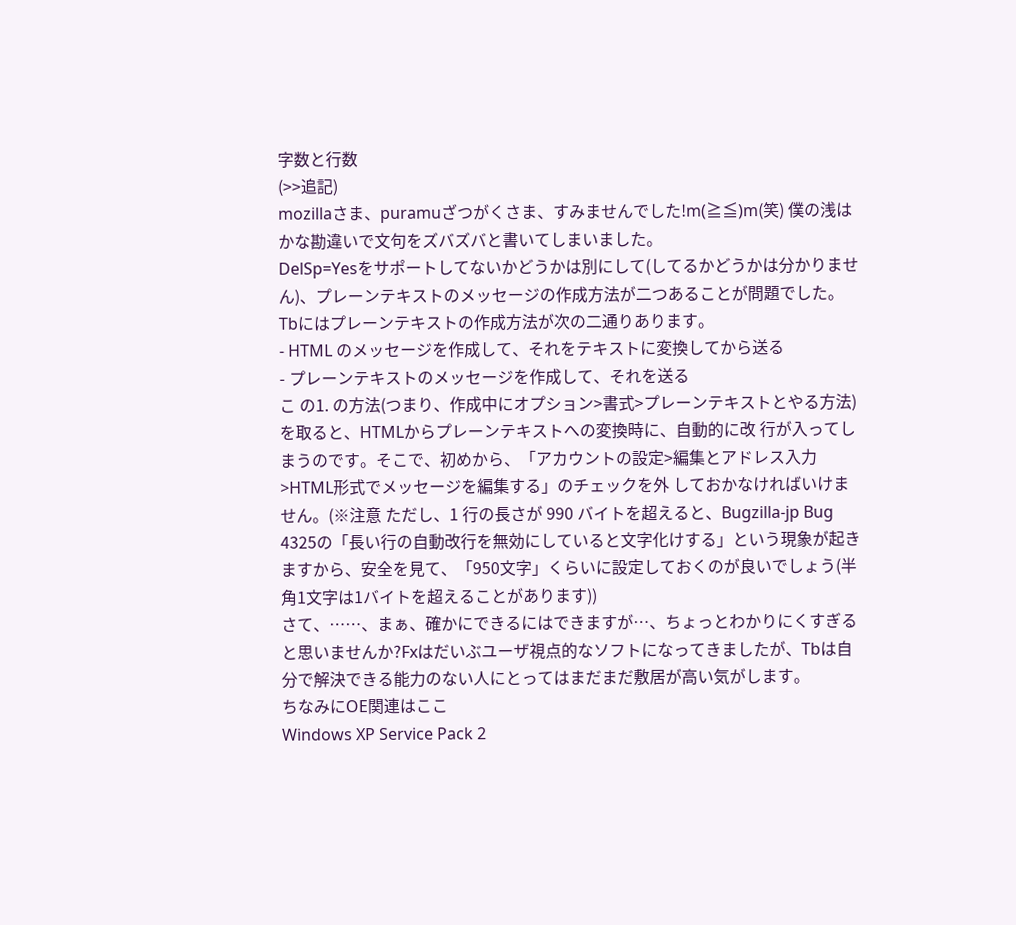字数と行数
(>>追記)
mozillaさま、puramuざつがくさま、すみませんでした!m(≧≦)m(笑) 僕の浅はかな勘違いで文句をズバズバと書いてしまいました。
DelSp=Yesをサポートしてないかどうかは別にして(してるかどうかは分かりません)、プレーンテキストのメッセージの作成方法が二つあることが問題でした。Tbにはプレーンテキストの作成方法が次の二通りあります。
- HTML のメッセージを作成して、それをテキストに変換してから送る
- プレーンテキストのメッセージを作成して、それを送る
こ の1. の方法(つまり、作成中にオプション>書式>プレーンテキストとやる方法)を取ると、HTMLからプレーンテキストへの変換時に、自動的に改 行が入ってしまうのです。そこで、初めから、「アカウントの設定>編集とアドレス入力>HTML形式でメッセージを編集する」のチェックを外 しておかなければいけません。(※注意 ただし、1 行の長さが 990 バイトを超えると、Bugzilla-jp Bug 4325の「長い行の自動改行を無効にしていると文字化けする」という現象が起きますから、安全を見て、「950文字」くらいに設定しておくのが良いでしょう(半角1文字は1バイトを超えることがあります))
さて、……、まぁ、確かにできるにはできますが…、ちょっとわかりにくすぎると思いませんか?Fxはだいぶユーザ視点的なソフトになってきましたが、Tbは自分で解決できる能力のない人にとってはまだまだ敷居が高い気がします。
ちなみにOE関連はここ
Windows XP Service Pack 2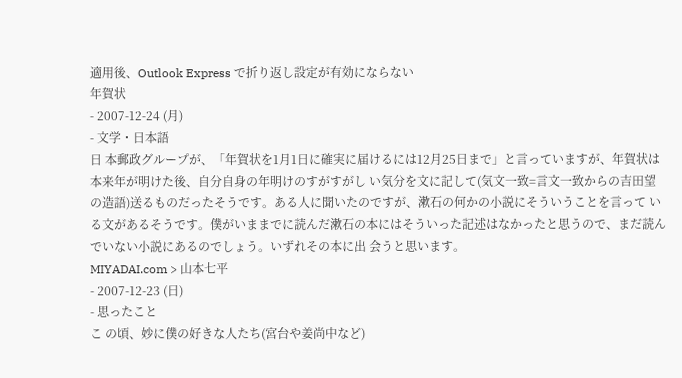適用後、Outlook Express で折り返し設定が有効にならない
年賀状
- 2007-12-24 (月)
- 文学・日本語
日 本郵政グループが、「年賀状を1月1日に確実に届けるには12月25日まで」と言っていますが、年賀状は本来年が明けた後、自分自身の年明けのすがすがし い気分を文に記して(気文一致=言文一致からの吉田望の造語)送るものだったそうです。ある人に聞いたのですが、漱石の何かの小説にそういうことを言って いる文があるそうです。僕がいままでに読んだ漱石の本にはそういった記述はなかったと思うので、まだ読んでいない小説にあるのでしょう。いずれその本に出 会うと思います。
MIYADAI.com > 山本七平
- 2007-12-23 (日)
- 思ったこと
こ の頃、妙に僕の好きな人たち(宮台や姜尚中など)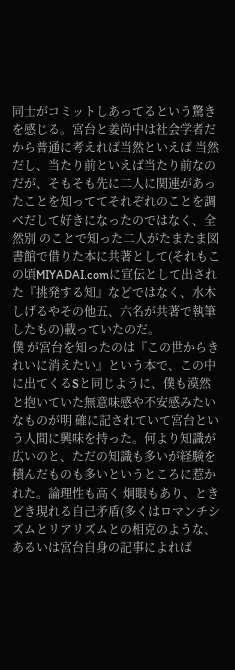同士がコミットしあってるという驚きを感じる。宮台と姜尚中は社会学者だから普通に考えれば当然といえば 当然だし、当たり前といえば当たり前なのだが、そもそも先に二人に関連があったことを知っててそれぞれのことを調べだして好きになったのではなく、全然別 のことで知った二人がたまたま図書館で借りた本に共著として(それもこの頃MIYADAI.comに宣伝として出された『挑発する知』などではなく、水木しげるやその他五、六名が共著で執筆したもの)載っていたのだ。
僕 が宮台を知ったのは『この世からきれいに消えたい』という本で、この中に出てくるSと同じように、僕も漠然と抱いていた無意味感や不安感みたいなものが明 確に記されていて宮台という人間に興味を持った。何より知識が広いのと、ただの知識も多いが経験を積んだものも多いというところに惹かれた。論理性も高く 炯眼もあり、ときどき現れる自己矛盾(多くはロマンチシズムとリアリズムとの相克のような、あるいは宮台自身の記事によれば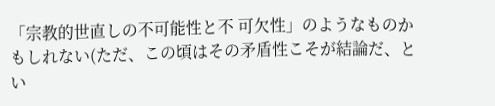「宗教的世直しの不可能性と不 可欠性」のようなものかもしれない(ただ、この頃はその矛盾性こそが結論だ、とい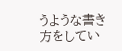うような書き方をしてい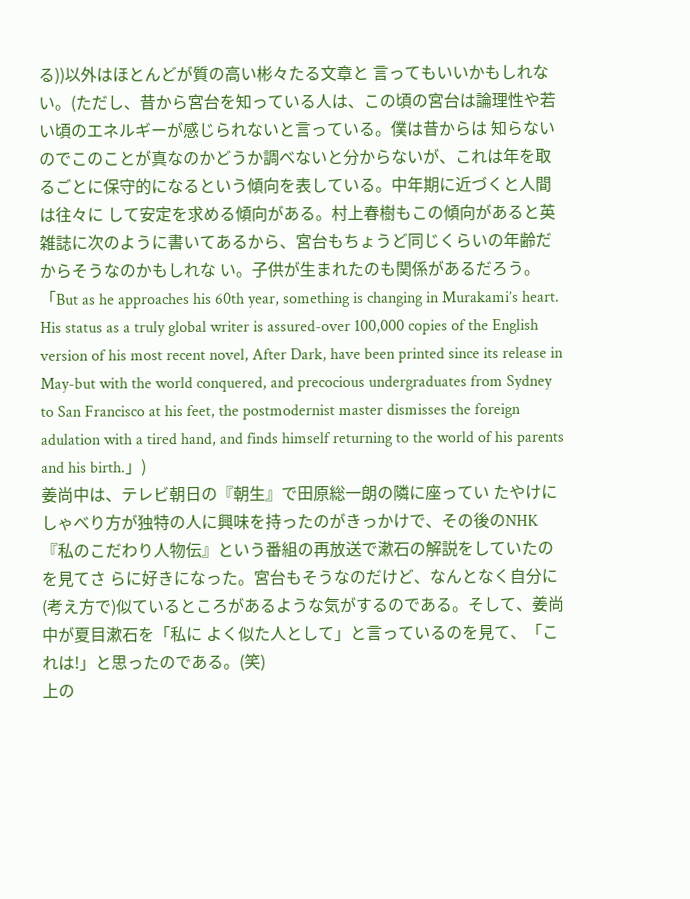る))以外はほとんどが質の高い彬々たる文章と 言ってもいいかもしれない。(ただし、昔から宮台を知っている人は、この頃の宮台は論理性や若い頃のエネルギーが感じられないと言っている。僕は昔からは 知らないのでこのことが真なのかどうか調べないと分からないが、これは年を取るごとに保守的になるという傾向を表している。中年期に近づくと人間は往々に して安定を求める傾向がある。村上春樹もこの傾向があると英雑誌に次のように書いてあるから、宮台もちょうど同じくらいの年齢だからそうなのかもしれな い。子供が生まれたのも関係があるだろう。「But as he approaches his 60th year, something is changing in Murakami’s heart. His status as a truly global writer is assured-over 100,000 copies of the English version of his most recent novel, After Dark, have been printed since its release in May-but with the world conquered, and precocious undergraduates from Sydney to San Francisco at his feet, the postmodernist master dismisses the foreign adulation with a tired hand, and finds himself returning to the world of his parents and his birth.」)
姜尚中は、テレビ朝日の『朝生』で田原総一朗の隣に座ってい たやけにしゃべり方が独特の人に興味を持ったのがきっかけで、その後のNHK『私のこだわり人物伝』という番組の再放送で漱石の解説をしていたのを見てさ らに好きになった。宮台もそうなのだけど、なんとなく自分に(考え方で)似ているところがあるような気がするのである。そして、姜尚中が夏目漱石を「私に よく似た人として」と言っているのを見て、「これは!」と思ったのである。(笑)
上の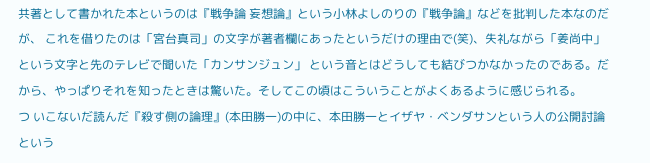共著として書かれた本というのは『戦争論 妄想論』という小林よしのりの『戦争論』などを批判した本なのだが、 これを借りたのは「宮台真司」の文字が著者欄にあったというだけの理由で(笑)、失礼ながら「姜尚中」という文字と先のテレビで聞いた「カンサンジュン」 という音とはどうしても結びつかなかったのである。だから、やっぱりそれを知ったときは驚いた。そしてこの頃はこういうことがよくあるように感じられる。
つ いこないだ読んだ『殺す側の論理』(本田勝一)の中に、本田勝一とイザヤ・ベンダサンという人の公開討論という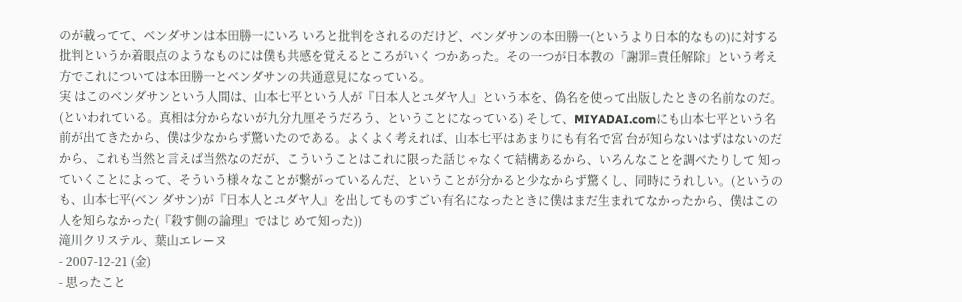のが載ってて、ベンダサンは本田勝一にいろ いろと批判をされるのだけど、ベンダサンの本田勝一(というより日本的なもの)に対する批判というか着眼点のようなものには僕も共感を覚えるところがいく つかあった。その一つが日本教の「謝罪=責任解除」という考え方でこれについては本田勝一とベンダサンの共通意見になっている。
実 はこのベンダサンという人間は、山本七平という人が『日本人とユダヤ人』という本を、偽名を使って出版したときの名前なのだ。 (といわれている。真相は分からないが九分九厘そうだろう、ということになっている) そして、MIYADAI.comにも山本七平という名前が出てきたから、僕は少なからず驚いたのである。よくよく考えれば、山本七平はあまりにも有名で宮 台が知らないはずはないのだから、これも当然と言えば当然なのだが、こういうことはこれに限った話じゃなくて結構あるから、いろんなことを調べたりして 知っていくことによって、そういう様々なことが繋がっているんだ、ということが分かると少なからず驚くし、同時にうれしい。(というのも、山本七平(ベン ダサン)が『日本人とユダヤ人』を出してものすごい有名になったときに僕はまだ生まれてなかったから、僕はこの人を知らなかった(『殺す側の論理』ではじ めて知った))
滝川クリステル、葉山エレーヌ
- 2007-12-21 (金)
- 思ったこと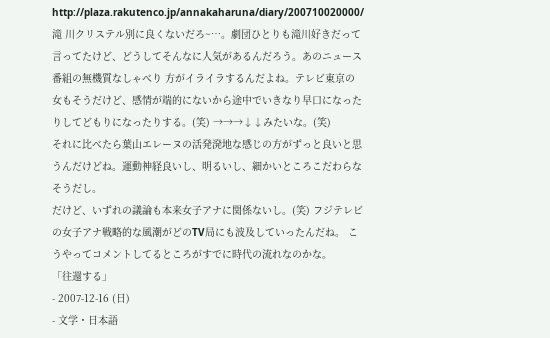http://plaza.rakutenco.jp/annakaharuna/diary/200710020000/
滝 川クリステル別に良くないだろ~…。劇団ひとりも滝川好きだって言ってたけど、どうしてそんなに人気があるんだろう。あのニュース番組の無機質なしゃべり 方がイライラするんだよね。テレビ東京の女もそうだけど、感情が端的にないから途中でいきなり早口になったりしてどもりになったりする。(笑) →→→↓↓みたいな。(笑)
それに比べたら葉山エレーヌの活発溌地な感じの方がずっと良いと思うんだけどね。運動神経良いし、明るいし、細かいところこだわらなそうだし。
だけど、いずれの議論も本来女子アナに関係ないし。(笑) フジテレビの女子アナ戦略的な風潮がどのTV局にも波及していったんだね。 こうやってコメントしてるところがすでに時代の流れなのかな。
「往還する」
- 2007-12-16 (日)
- 文学・日本語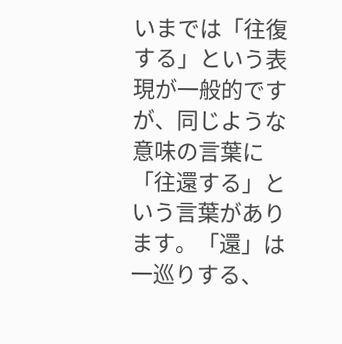いまでは「往復する」という表現が一般的ですが、同じような意味の言葉に「往還する」という言葉があります。「還」は一巡りする、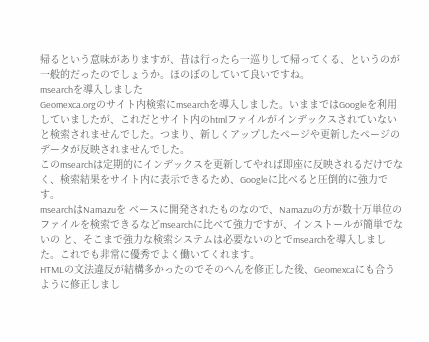帰るという意味がありますが、昔は行ったら一巡りして帰ってくる、というのが一般的だったのでしょうか。ほのぼのしていて良いですね。
msearchを導入しました
Geomexca.orgのサイト内検索にmsearchを導入しました。いままではGoogleを利用していましたが、これだとサイト内のhtmlファイルがインデックスされていないと検索されませんでした。つまり、新しくアップしたページや更新したページのデータが反映されませんでした。
このmsearchは定期的にインデックスを更新してやれば即座に反映されるだけでなく、検索結果をサイト内に表示できるため、Googleに比べると圧倒的に強力です。
msearchはNamazuを ベースに開発されたものなので、Namazuの方が数十万単位のファイルを検索できるなどmsearchに比べて強力ですが、インストールが簡単でないの と、そこまで強力な検索システムは必要ないのとでmsearchを導入しました。これでも非常に優秀でよく働いてくれます。
HTMLの文法違反が結構多かったのでそのへんを修正した後、Geomexcaにも合うように修正しまし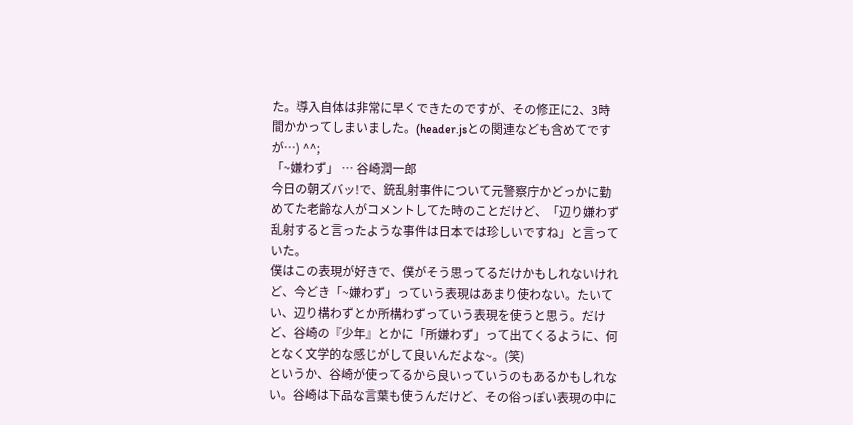た。導入自体は非常に早くできたのですが、その修正に2、3時間かかってしまいました。(header.jsとの関連なども含めてですが…) ^^;
「~嫌わず」 … 谷崎潤一郎
今日の朝ズバッ!で、銃乱射事件について元警察庁かどっかに勤めてた老齢な人がコメントしてた時のことだけど、「辺り嫌わず乱射すると言ったような事件は日本では珍しいですね」と言っていた。
僕はこの表現が好きで、僕がそう思ってるだけかもしれないけれど、今どき「~嫌わず」っていう表現はあまり使わない。たいてい、辺り構わずとか所構わずっていう表現を使うと思う。だけど、谷崎の『少年』とかに「所嫌わず」って出てくるように、何となく文学的な感じがして良いんだよな~。(笑)
というか、谷崎が使ってるから良いっていうのもあるかもしれない。谷崎は下品な言葉も使うんだけど、その俗っぽい表現の中に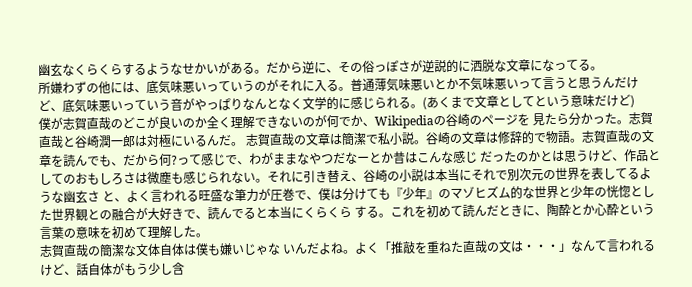幽玄なくらくらするようなせかいがある。だから逆に、その俗っぽさが逆説的に洒脱な文章になってる。
所嫌わずの他には、底気味悪いっていうのがそれに入る。普通薄気味悪いとか不気味悪いって言うと思うんだけど、底気味悪いっていう音がやっぱりなんとなく文学的に感じられる。(あくまで文章としてという意味だけど)
僕が志賀直哉のどこが良いのか全く理解できないのが何でか、Wikipediaの谷崎のページを 見たら分かった。志賀直哉と谷崎潤一郎は対極にいるんだ。 志賀直哉の文章は簡潔で私小説。谷崎の文章は修辞的で物語。志賀直哉の文章を読んでも、だから何?って感じで、わがままなやつだなーとか昔はこんな感じ だったのかとは思うけど、作品としてのおもしろさは微塵も感じられない。それに引き替え、谷崎の小説は本当にそれで別次元の世界を表してるような幽玄さ と、よく言われる旺盛な筆力が圧巻で、僕は分けても『少年』のマゾヒズム的な世界と少年の恍惚とした世界観との融合が大好きで、読んでると本当にくらくら する。これを初めて読んだときに、陶酔とか心酔という言葉の意味を初めて理解した。
志賀直哉の簡潔な文体自体は僕も嫌いじゃな いんだよね。よく「推敲を重ねた直哉の文は・・・」なんて言われるけど、話自体がもう少し含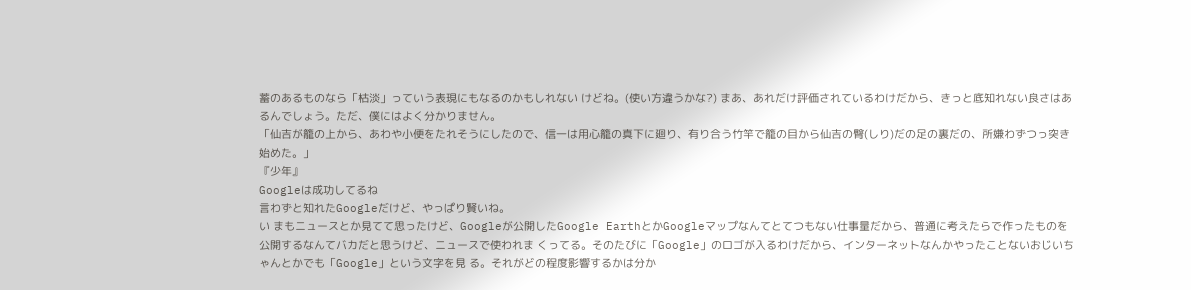蓄のあるものなら「枯淡」っていう表現にもなるのかもしれない けどね。(使い方違うかな?) まあ、あれだけ評価されているわけだから、きっと底知れない良さはあるんでしょう。ただ、僕にはよく分かりません。
「仙吉が籠の上から、あわや小便をたれそうにしたので、信一は用心籠の真下に廻り、有り合う竹竿で籠の目から仙吉の臀(しり)だの足の裏だの、所嫌わずつっ突き始めた。」
『少年』
Googleは成功してるね
言わずと知れたGoogleだけど、やっぱり賢いね。
い まもニュースとか見てて思ったけど、Googleが公開したGoogle EarthとかGoogleマップなんてとてつもない仕事量だから、普通に考えたらで作ったものを公開するなんてバカだと思うけど、ニュースで使われま くってる。そのたびに「Google」のロゴが入るわけだから、インターネットなんかやったことないおじいちゃんとかでも「Google」という文字を見 る。それがどの程度影響するかは分か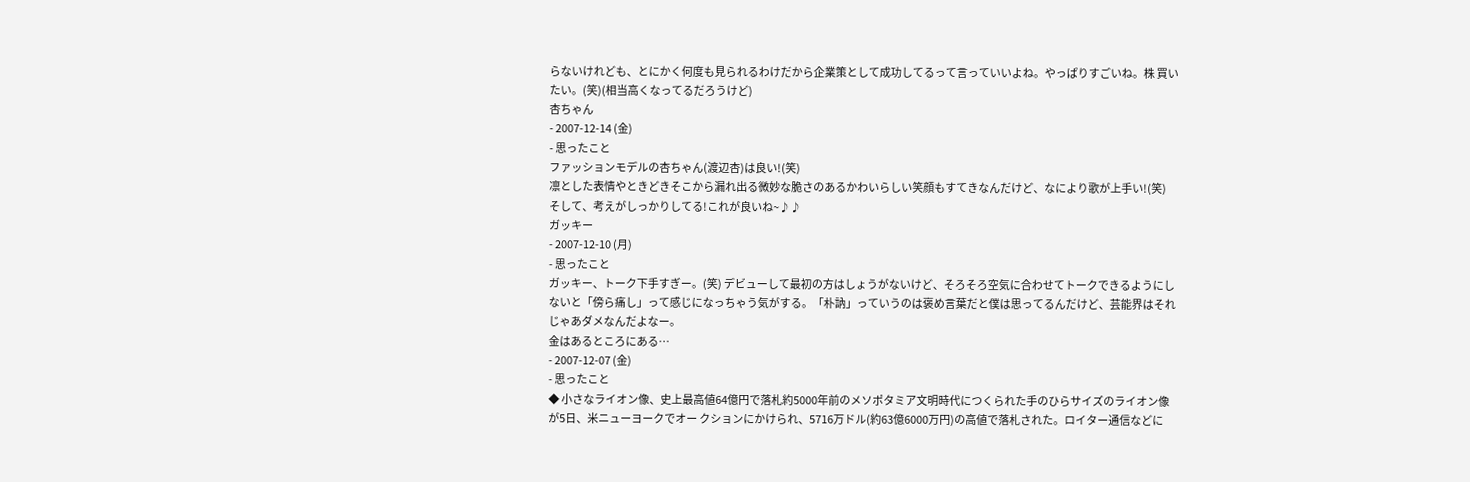らないけれども、とにかく何度も見られるわけだから企業策として成功してるって言っていいよね。やっぱりすごいね。株 買いたい。(笑)(相当高くなってるだろうけど)
杏ちゃん
- 2007-12-14 (金)
- 思ったこと
ファッションモデルの杏ちゃん(渡辺杏)は良い!(笑)
凛とした表情やときどきそこから漏れ出る微妙な脆さのあるかわいらしい笑顔もすてきなんだけど、なにより歌が上手い!(笑) そして、考えがしっかりしてる!これが良いね~♪♪
ガッキー
- 2007-12-10 (月)
- 思ったこと
ガッキー、トーク下手すぎー。(笑) デビューして最初の方はしょうがないけど、そろそろ空気に合わせてトークできるようにしないと「傍ら痛し」って感じになっちゃう気がする。「朴訥」っていうのは褒め言葉だと僕は思ってるんだけど、芸能界はそれじゃあダメなんだよなー。
金はあるところにある…
- 2007-12-07 (金)
- 思ったこと
◆ 小さなライオン像、史上最高値64億円で落札約5000年前のメソポタミア文明時代につくられた手のひらサイズのライオン像が5日、米ニューヨークでオー クションにかけられ、5716万ドル(約63億6000万円)の高値で落札された。ロイター通信などに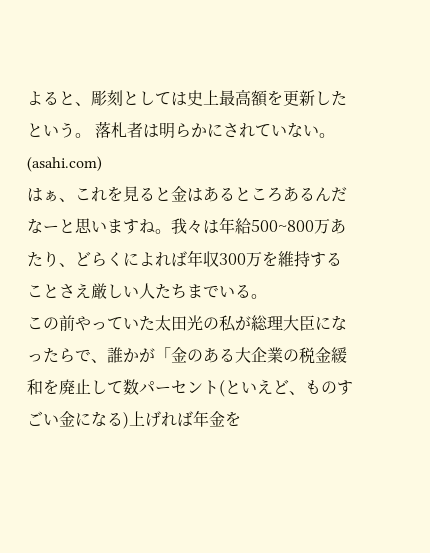よると、彫刻としては史上最高額を更新したという。 落札者は明らかにされていない。 (asahi.com)
はぁ、これを見ると金はあるところあるんだなーと思いますね。我々は年給500~800万あたり、どらくによれば年収300万を維持することさえ厳しい人たちまでいる。
この前やっていた太田光の私が総理大臣になったらで、誰かが「金のある大企業の税金緩和を廃止して数パーセント(といえど、ものすごい金になる)上げれば年金を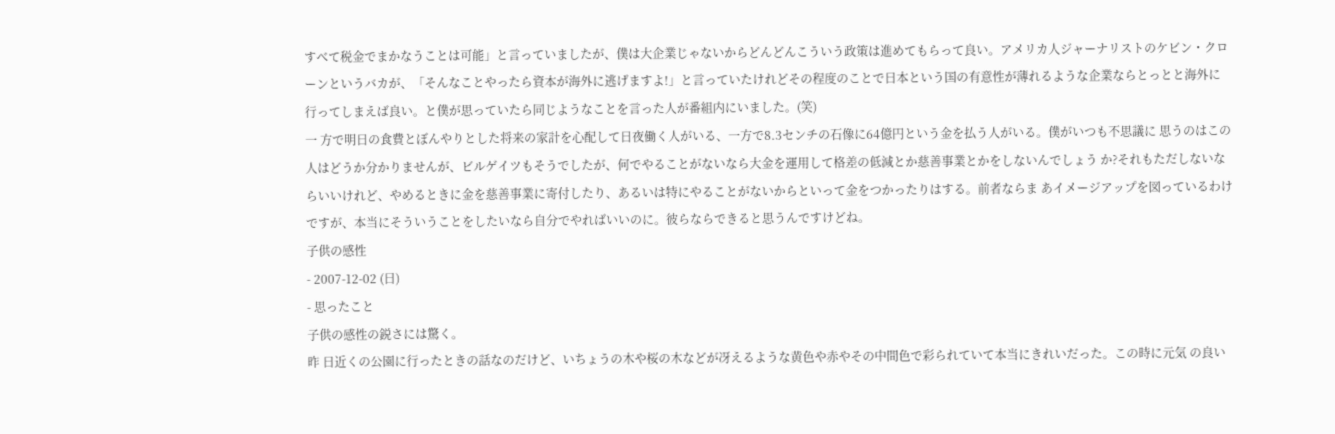すべて税金でまかなうことは可能」と言っていましたが、僕は大企業じゃないからどんどんこういう政策は進めてもらって良い。アメリカ人ジャーナリストのケビン・クローンというバカが、「そんなことやったら資本が海外に逃げますよ!」と言っていたけれどその程度のことで日本という国の有意性が薄れるような企業ならとっとと海外に行ってしまえば良い。と僕が思っていたら同じようなことを言った人が番組内にいました。(笑)
一 方で明日の食費とぼんやりとした将来の家計を心配して日夜働く人がいる、一方で8.3センチの石像に64億円という金を払う人がいる。僕がいつも不思議に 思うのはこの人はどうか分かりませんが、ビルゲイツもそうでしたが、何でやることがないなら大金を運用して格差の低減とか慈善事業とかをしないんでしょう か?それもただしないならいいけれど、やめるときに金を慈善事業に寄付したり、あるいは特にやることがないからといって金をつかったりはする。前者ならま あイメージアップを図っているわけですが、本当にそういうことをしたいなら自分でやればいいのに。彼らならできると思うんですけどね。
子供の感性
- 2007-12-02 (日)
- 思ったこと
子供の感性の鋭さには驚く。
昨 日近くの公園に行ったときの話なのだけど、いちょうの木や桜の木などが冴えるような黄色や赤やその中間色で彩られていて本当にきれいだった。この時に元気 の良い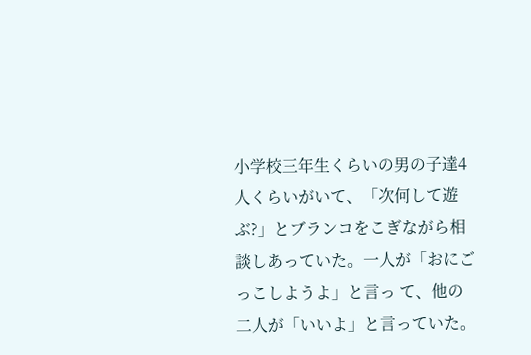小学校三年生くらいの男の子達4人くらいがいて、「次何して遊ぶ?」とブランコをこぎながら相談しあっていた。一人が「おにごっこしようよ」と言っ て、他の二人が「いいよ」と言っていた。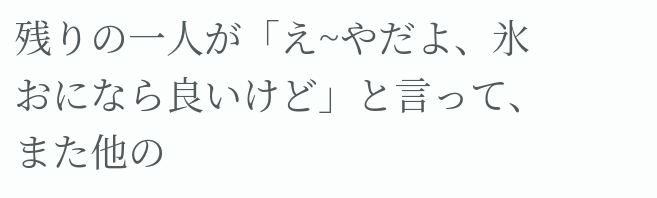残りの一人が「え~やだよ、氷おになら良いけど」と言って、また他の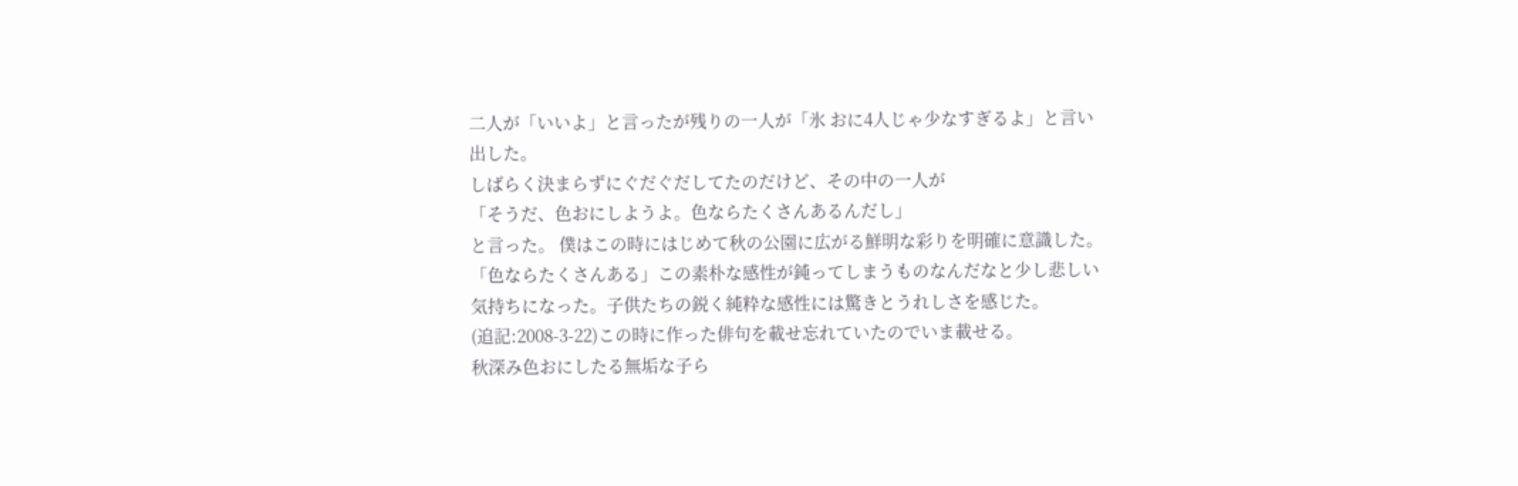二人が「いいよ」と言ったが残りの一人が「氷 おに4人じゃ少なすぎるよ」と言い出した。
しばらく決まらずにぐだぐだしてたのだけど、その中の一人が
「そうだ、色おにしようよ。色ならたくさんあるんだし」
と言った。 僕はこの時にはじめて秋の公園に広がる鮮明な彩りを明確に意識した。
「色ならたくさんある」この素朴な感性が鈍ってしまうものなんだなと少し悲しい気持ちになった。子供たちの鋭く純粋な感性には驚きとうれしさを感じた。
(追記:2008-3-22)この時に作った俳句を載せ忘れていたのでいま載せる。
秋深み色おにしたる無垢な子ら